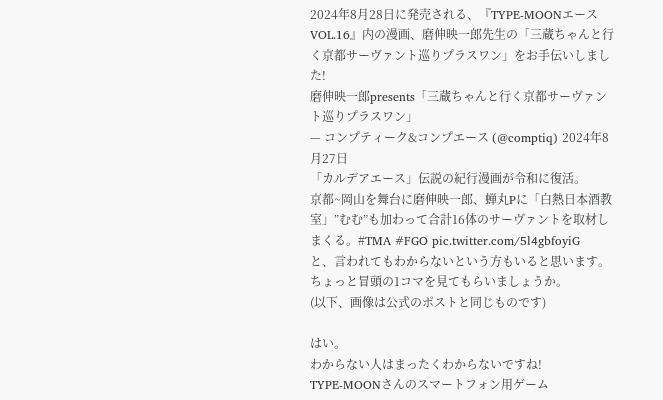2024年8月28日に発売される、『TYPE-MOONエース VOL.16』内の漫画、磨伸映一郎先生の「三蔵ちゃんと行く京都サーヴァント巡りプラスワン」をお手伝いしました!
磨伸映一郎presents「三蔵ちゃんと行く京都サーヴァント巡りプラスワン」
— コンプティーク&コンプエース (@comptiq) 2024年8月27日
「カルデアエース」伝説の紀行漫画が令和に復活。
京都~岡山を舞台に磨伸映一郎、蝉丸Pに「白熱日本酒教室」”むむ”も加わって合計16体のサーヴァントを取材しまくる。#TMA #FGO pic.twitter.com/5l4gbfoyiG
と、言われてもわからないという方もいると思います。
ちょっと冒頭の1コマを見てもらいましょうか。
(以下、画像は公式のポストと同じものです)

はい。
わからない人はまったくわからないですね!
TYPE-MOONさんのスマートフォン用ゲーム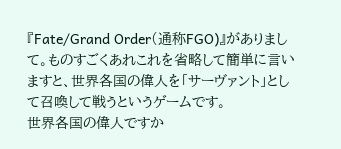『Fate/Grand Order(通称FGO)』がありまして。ものすごくあれこれを省略して簡単に言いますと、世界各国の偉人を「サーヴァント」として召喚して戦うというゲームです。
世界各国の偉人ですか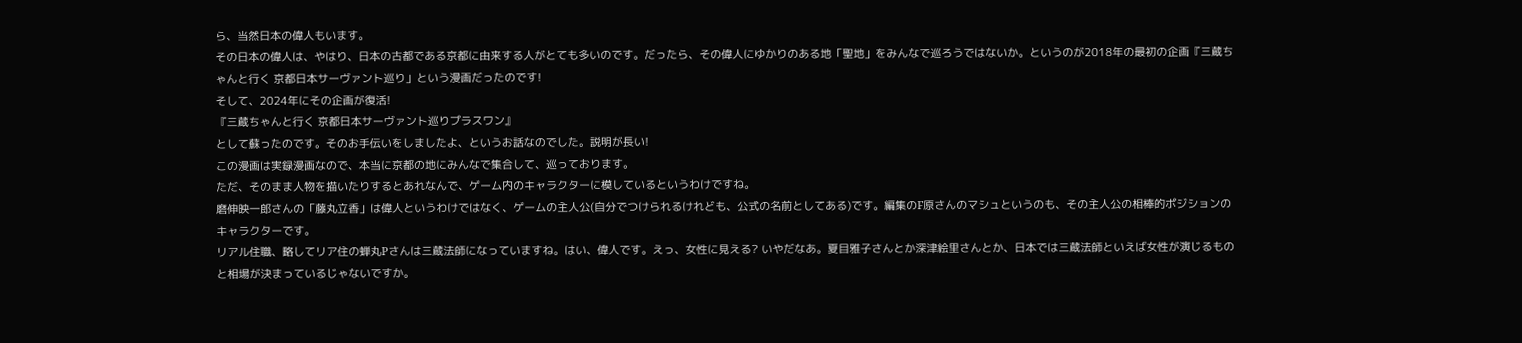ら、当然日本の偉人もいます。
その日本の偉人は、やはり、日本の古都である京都に由来する人がとても多いのです。だったら、その偉人にゆかりのある地「聖地」をみんなで巡ろうではないか。というのが2018年の最初の企画『三蔵ちゃんと行く 京都日本サーヴァント巡り」という漫画だったのです!
そして、2024年にその企画が復活!
『三蔵ちゃんと行く 京都日本サーヴァント巡りプラスワン』
として蘇ったのです。そのお手伝いをしましたよ、というお話なのでした。説明が長い!
この漫画は実録漫画なので、本当に京都の地にみんなで集合して、巡っております。
ただ、そのまま人物を描いたりするとあれなんで、ゲーム内のキャラクターに模しているというわけですね。
磨伸映一郎さんの「藤丸立香」は偉人というわけではなく、ゲームの主人公(自分でつけられるけれども、公式の名前としてある)です。編集のF原さんのマシュというのも、その主人公の相棒的ポジションのキャラクターです。
リアル住職、略してリア住の蝉丸Pさんは三蔵法師になっていますね。はい、偉人です。えっ、女性に見える? いやだなあ。夏目雅子さんとか深津絵里さんとか、日本では三蔵法師といえば女性が演じるものと相場が決まっているじゃないですか。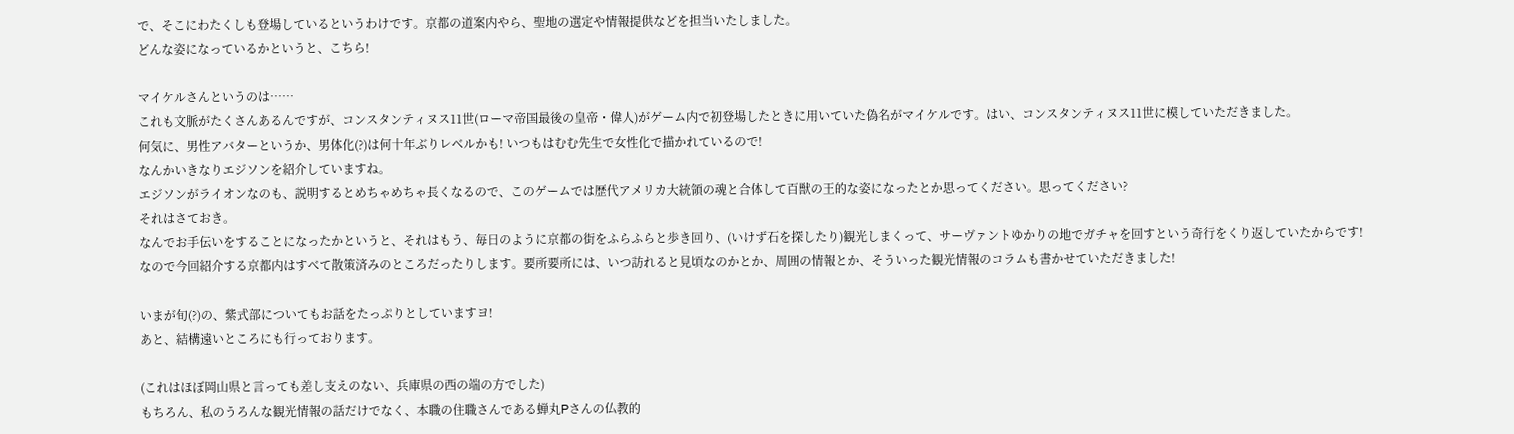で、そこにわたくしも登場しているというわけです。京都の道案内やら、聖地の選定や情報提供などを担当いたしました。
どんな姿になっているかというと、こちら!

マイケルさんというのは……
これも文脈がたくさんあるんですが、コンスタンティヌス11世(ローマ帝国最後の皇帝・偉人)がゲーム内で初登場したときに用いていた偽名がマイケルです。はい、コンスタンティヌス11世に模していただきました。
何気に、男性アバターというか、男体化(?)は何十年ぶりレベルかも! いつもはむむ先生で女性化で描かれているので!
なんかいきなりエジソンを紹介していますね。
エジソンがライオンなのも、説明するとめちゃめちゃ長くなるので、このゲームでは歴代アメリカ大統領の魂と合体して百獣の王的な姿になったとか思ってください。思ってください?
それはさておき。
なんでお手伝いをすることになったかというと、それはもう、毎日のように京都の街をふらふらと歩き回り、(いけず石を探したり)観光しまくって、サーヴァントゆかりの地でガチャを回すという奇行をくり返していたからです!
なので今回紹介する京都内はすべて散策済みのところだったりします。要所要所には、いつ訪れると見頃なのかとか、周囲の情報とか、そういった観光情報のコラムも書かせていただきました!

いまが旬(?)の、紫式部についてもお話をたっぷりとしていますヨ!
あと、結構遠いところにも行っております。

(これはほぼ岡山県と言っても差し支えのない、兵庫県の西の端の方でした)
もちろん、私のうろんな観光情報の話だけでなく、本職の住職さんである蝉丸Pさんの仏教的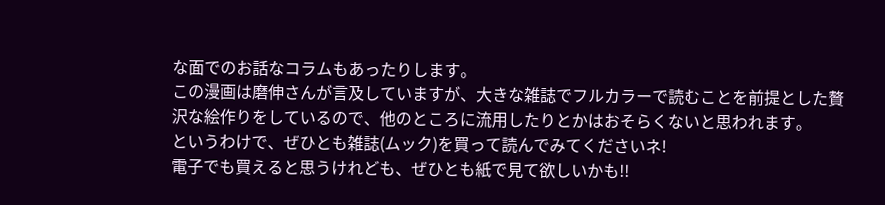な面でのお話なコラムもあったりします。
この漫画は磨伸さんが言及していますが、大きな雑誌でフルカラーで読むことを前提とした贅沢な絵作りをしているので、他のところに流用したりとかはおそらくないと思われます。
というわけで、ぜひとも雑誌(ムック)を買って読んでみてくださいネ!
電子でも買えると思うけれども、ぜひとも紙で見て欲しいかも!!